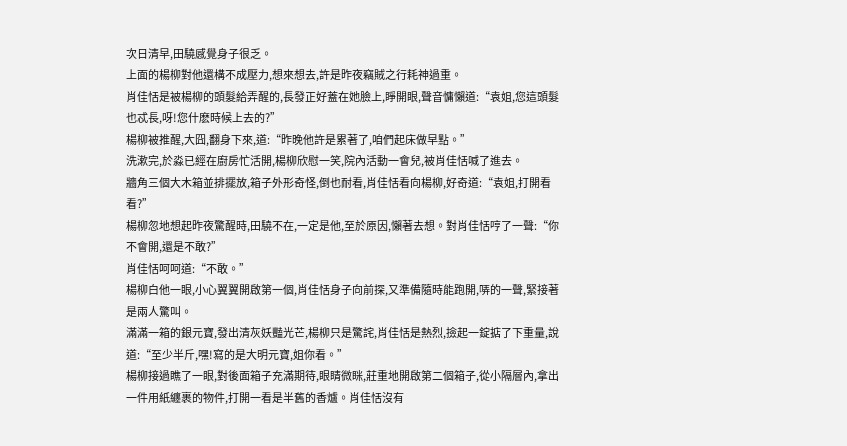次日清早,田驍感覺身子很乏。
上面的楊柳對他還構不成壓力,想來想去,許是昨夜竊賊之行耗神過重。
肖佳恬是被楊柳的頭髮給弄醒的,長發正好蓋在她臉上,睜開眼,聲音慵懶道:“袁姐,您這頭髮也忒長,呀!您什麽時候上去的?”
楊柳被推醒,大囧,翻身下來,道:“昨晚他許是累著了,咱們起床做早點。”
洗漱完,於淼已經在廚房忙活開,楊柳欣慰一笑,院內活動一會兒,被肖佳恬喊了進去。
牆角三個大木箱並排擺放,箱子外形奇怪,倒也耐看,肖佳恬看向楊柳,好奇道:“袁姐,打開看看?”
楊柳忽地想起昨夜驚醒時,田驍不在,一定是他,至於原因,懶著去想。對肖佳恬哼了一聲:“你不會開,還是不敢?”
肖佳恬呵呵道:“不敢。”
楊柳白他一眼,小心翼翼開啟第一個,肖佳恬身子向前探,又準備隨時能跑開,哢的一聲,緊接著是兩人驚叫。
滿滿一箱的銀元寶,發出清灰妖豔光芒,楊柳只是驚詫,肖佳恬是熱烈,撿起一錠掂了下重量,說道:“至少半斤,嘿!寫的是大明元寶,姐你看。”
楊柳接過瞧了一眼,對後面箱子充滿期待,眼睛微眯,莊重地開啟第二個箱子,從小隔層內,拿出一件用紙纏裹的物件,打開一看是半舊的香爐。肖佳恬沒有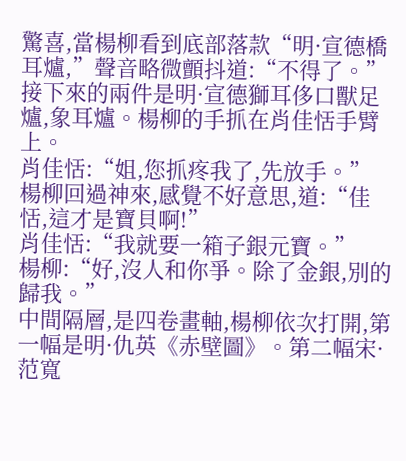驚喜,當楊柳看到底部落款“明·宣德橋耳爐,”聲音略微顫抖道:“不得了。”
接下來的兩件是明·宣德獅耳侈口獸足爐,象耳爐。楊柳的手抓在肖佳恬手臂上。
肖佳恬:“姐,您抓疼我了,先放手。”
楊柳回過神來,感覺不好意思,道:“佳恬,這才是寶貝啊!”
肖佳恬:“我就要一箱子銀元寶。”
楊柳:“好,沒人和你爭。除了金銀,別的歸我。”
中間隔層,是四卷畫軸,楊柳依次打開,第一幅是明·仇英《赤壁圖》。第二幅宋·范寬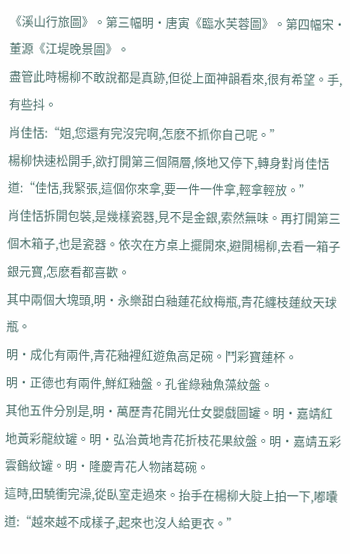《溪山行旅圖》。第三幅明·唐寅《臨水芙蓉圖》。第四幅宋·董源《江堤晚景圖》。
盡管此時楊柳不敢說都是真跡,但從上面神韻看來,很有希望。手,有些抖。
肖佳恬:“姐,您還有完沒完啊,怎麽不抓你自己呢。”
楊柳快速松開手,欲打開第三個隔層,倏地又停下,轉身對肖佳恬道:“佳恬,我緊張,這個你來拿,要一件一件拿,輕拿輕放。”
肖佳恬拆開包裝,是幾樣瓷器,見不是金銀,索然無味。再打開第三個木箱子,也是瓷器。依次在方桌上擺開來,避開楊柳,去看一箱子銀元寶,怎麽看都喜歡。
其中兩個大塊頭,明·永樂甜白釉蓮花紋梅瓶,青花纏枝蓮紋天球瓶。
明·成化有兩件,青花釉裡紅遊魚高足碗。鬥彩寶蓮杯。
明·正德也有兩件,鮮紅釉盤。孔雀綠釉魚藻紋盤。
其他五件分別是,明·萬歷青花開光仕女嬰戲圖罐。明·嘉靖紅地黃彩龍紋罐。明·弘治黃地青花折枝花果紋盤。明·嘉靖五彩雲鶴紋罐。明·隆慶青花人物諸葛碗。
這時,田驍衝完澡,從臥室走過來。抬手在楊柳大腚上拍一下,嘟囔道:“越來越不成樣子,起來也沒人給更衣。”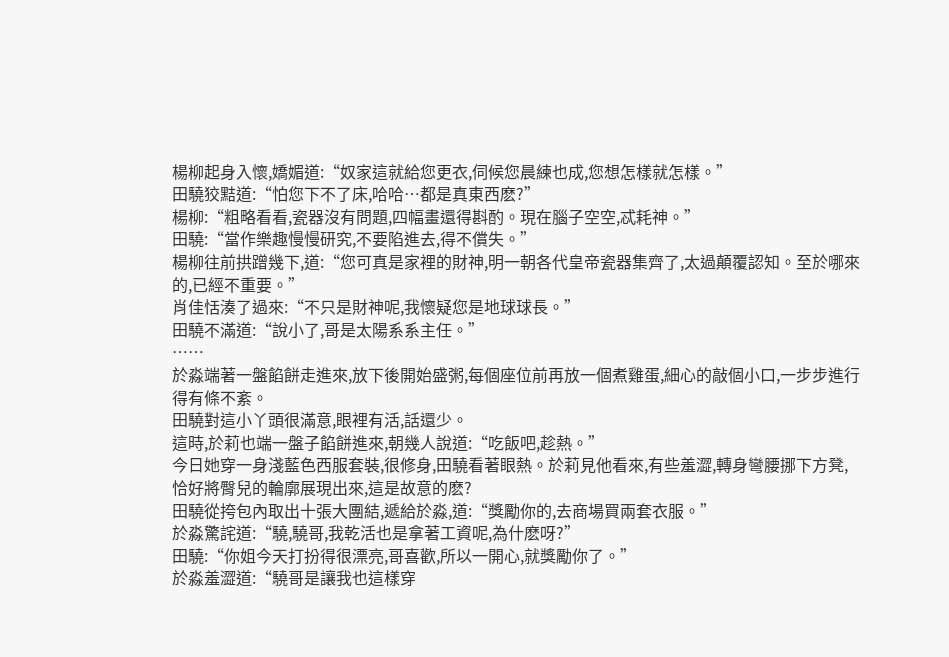楊柳起身入懷,嬌媚道:“奴家這就給您更衣,伺候您晨練也成,您想怎樣就怎樣。”
田驍狡黠道:“怕您下不了床,哈哈…都是真東西麽?”
楊柳:“粗略看看,瓷器沒有問題,四幅畫還得斟酌。現在腦子空空,忒耗神。”
田驍:“當作樂趣慢慢研究,不要陷進去,得不償失。”
楊柳往前拱蹭幾下,道:“您可真是家裡的財神,明一朝各代皇帝瓷器集齊了,太過顛覆認知。至於哪來的,已經不重要。”
肖佳恬湊了過來:“不只是財神呢,我懷疑您是地球球長。”
田驍不滿道:“說小了,哥是太陽系系主任。”
……
於淼端著一盤餡餅走進來,放下後開始盛粥,每個座位前再放一個煮雞蛋,細心的敲個小口,一步步進行得有條不紊。
田驍對這小丫頭很滿意,眼裡有活,話還少。
這時,於莉也端一盤子餡餅進來,朝幾人說道:“吃飯吧,趁熱。”
今日她穿一身淺藍色西服套裝,很修身,田驍看著眼熱。於莉見他看來,有些羞澀,轉身彎腰挪下方凳,恰好將臀兒的輪廓展現出來,這是故意的麽?
田驍從挎包內取出十張大團結,遞給於淼,道:“獎勵你的,去商場買兩套衣服。”
於淼驚詫道:“驍,驍哥,我乾活也是拿著工資呢,為什麽呀?”
田驍:“你姐今天打扮得很漂亮,哥喜歡,所以一開心,就獎勵你了。”
於淼羞澀道:“驍哥是讓我也這樣穿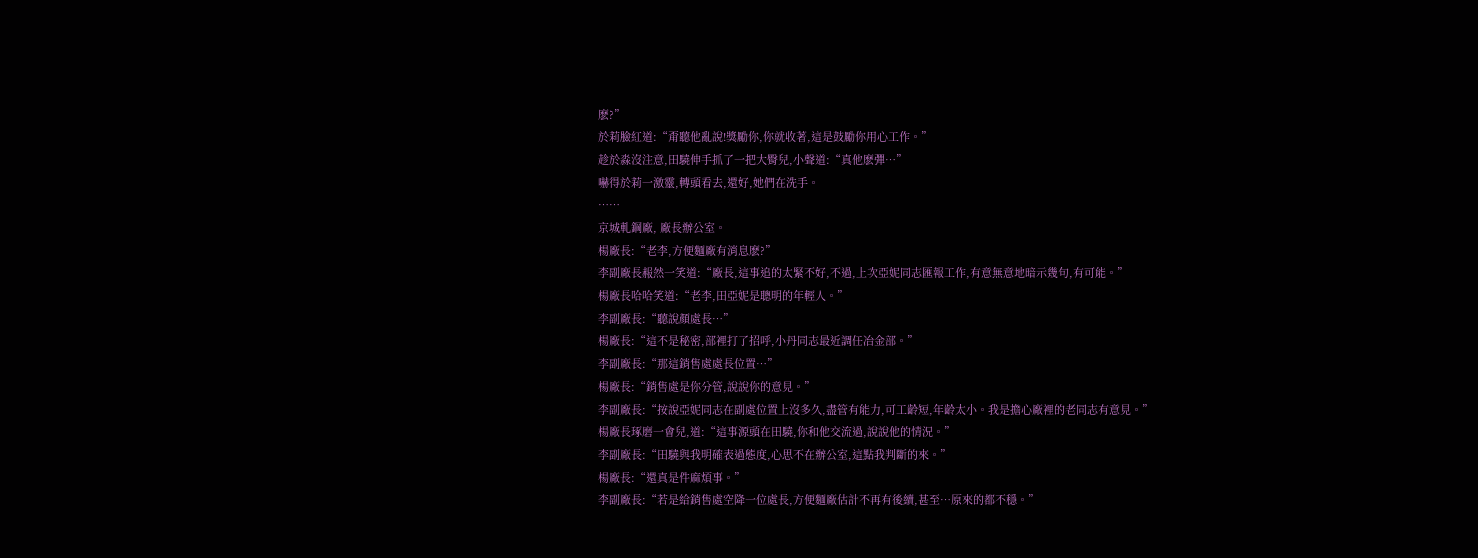麽?”
於莉臉紅道:“甭聽他亂說!獎勵你,你就收著,這是鼓勵你用心工作。”
趁於淼沒注意,田驍伸手抓了一把大臀兒,小聲道:“真他麽彈…”
嚇得於莉一激靈,轉頭看去,還好,她們在洗手。
……
京城軋鋼廠, 廠長辦公室。
楊廠長:“老李,方便麵廠有消息麽?”
李副廠長赧然一笑道:“廠長,這事追的太緊不好,不過,上次亞妮同志匯報工作,有意無意地暗示幾句,有可能。”
楊廠長哈哈笑道:“老李,田亞妮是聰明的年輕人。”
李副廠長:“聽說顏處長…”
楊廠長:“這不是秘密,部裡打了招呼,小丹同志最近調任冶金部。”
李副廠長:“那這銷售處處長位置…”
楊廠長:“銷售處是你分管,說說你的意見。”
李副廠長:“按說亞妮同志在副處位置上沒多久,盡管有能力,可工齡短,年齡太小。我是擔心廠裡的老同志有意見。”
楊廠長琢磨一會兒,道:“這事源頭在田驍,你和他交流過,說說他的情況。”
李副廠長:“田驍與我明確表過態度,心思不在辦公室,這點我判斷的來。”
楊廠長:“還真是件麻煩事。”
李副廠長:“若是給銷售處空降一位處長,方便麵廠估計不再有後續,甚至…原來的都不穩。”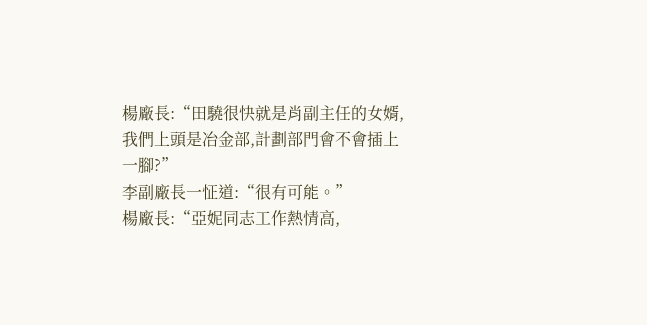楊廠長:“田驍很快就是肖副主任的女婿,我們上頭是冶金部,計劃部門會不會插上一腳?”
李副廠長一怔道:“很有可能。”
楊廠長:“亞妮同志工作熱情高,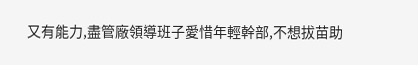又有能力,盡管廠領導班子愛惜年輕幹部,不想拔苗助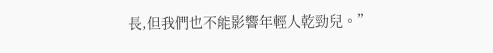長,但我們也不能影響年輕人乾勁兒。”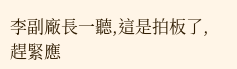李副廠長一聽,這是拍板了,趕緊應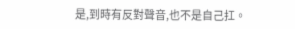是,到時有反對聲音,也不是自己扛。